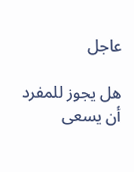عاجل

هل يجوز للمفرد أن يسعى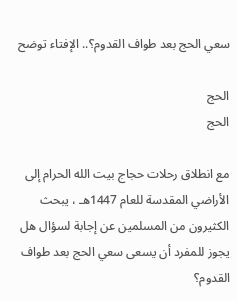سعي الحج بعد طواف القدوم؟.. الإفتاء توضح

الحج
الحج

مع انطلاق رحلات حجاج بيت الله الحرام إلى الأراضي المقدسة للعام 1447هـ ، يبحث الكثيرون من المسلمين عن إجابة لسؤال هل يجوز للمفرد أن يسعى سعي الحج بعد طواف القدوم؟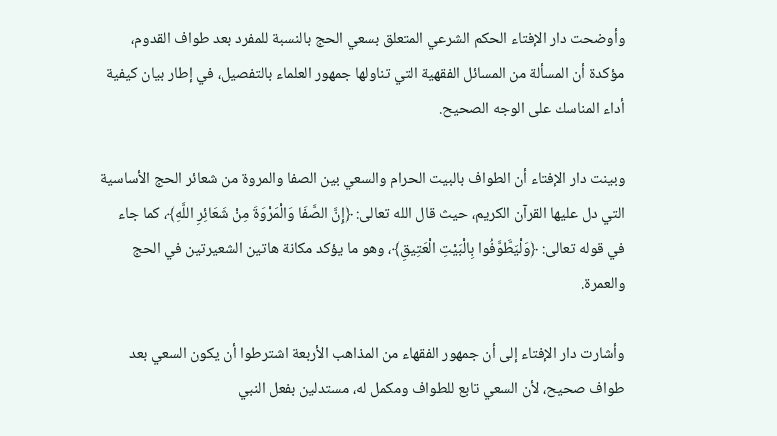وأوضحت دار الإفتاء الحكم الشرعي المتعلق بسعي الحج بالنسبة للمفرد بعد طواف القدوم، مؤكدة أن المسألة من المسائل الفقهية التي تناولها جمهور العلماء بالتفصيل، في إطار بيان كيفية أداء المناسك على الوجه الصحيح.

وبينت دار الإفتاء أن الطواف بالبيت الحرام والسعي بين الصفا والمروة من شعائر الحج الأساسية التي دل عليها القرآن الكريم، حيث قال الله تعالى: ﴿إِنَّ الصَّفَا وَالْمَرْوَةَ مِنْ شَعَائِرِ اللَّهِ﴾، كما جاء في قوله تعالى: ﴿وَلْيَطَّوَّفُوا بِالْبَيْتِ الْعَتِيقِ﴾، وهو ما يؤكد مكانة هاتين الشعيرتين في الحج والعمرة.

وأشارت دار الإفتاء إلى أن جمهور الفقهاء من المذاهب الأربعة اشترطوا أن يكون السعي بعد طواف صحيح، لأن السعي تابع للطواف ومكمل له، مستدلين بفعل النبي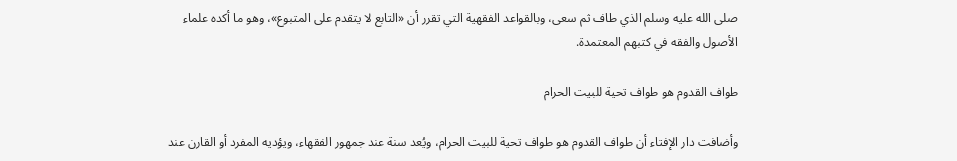صلى الله عليه وسلم الذي طاف ثم سعى، وبالقواعد الفقهية التي تقرر أن «التابع لا يتقدم على المتبوع»، وهو ما أكده علماء الأصول والفقه في كتبهم المعتمدة.

طواف القدوم هو طواف تحية للبيت الحرام

وأضافت دار الإفتاء أن طواف القدوم هو طواف تحية للبيت الحرام، ويُعد سنة عند جمهور الفقهاء، ويؤديه المفرد أو القارن عند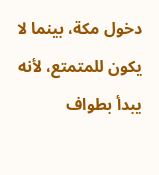دخول مكة، بينما لا يكون للمتمتع، لأنه يبدأ بطواف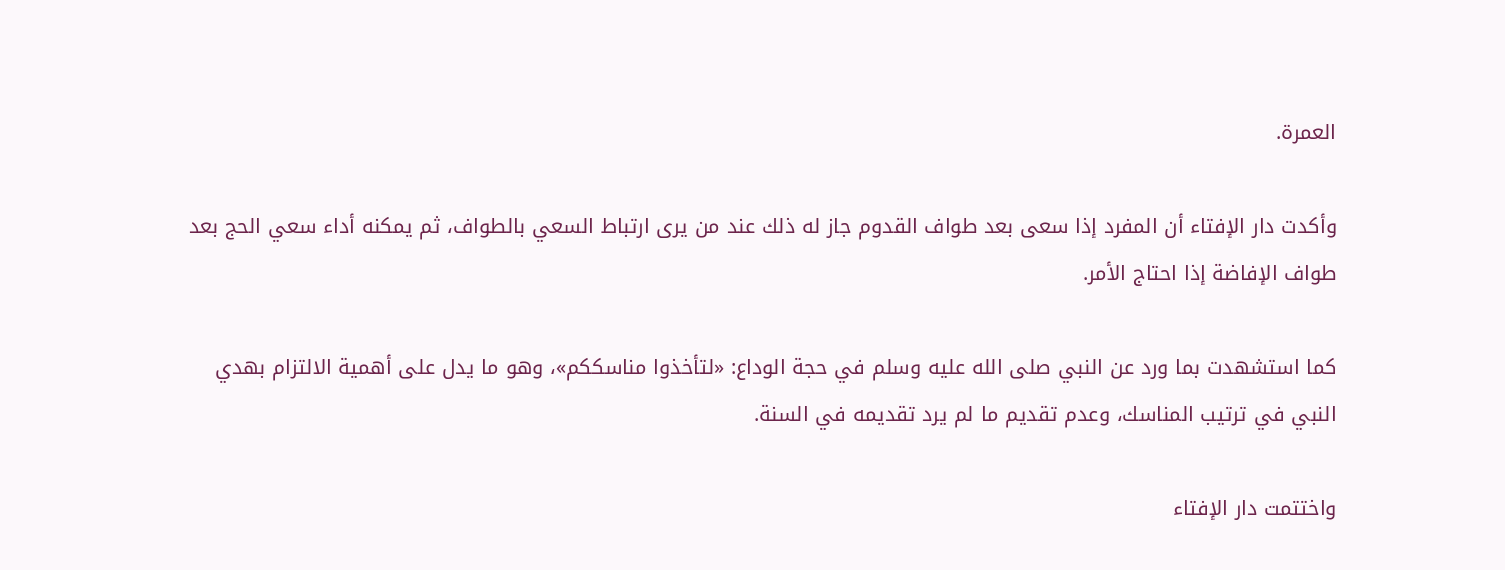العمرة.

وأكدت دار الإفتاء أن المفرد إذا سعى بعد طواف القدوم جاز له ذلك عند من يرى ارتباط السعي بالطواف، ثم يمكنه أداء سعي الحج بعد طواف الإفاضة إذا احتاج الأمر.

كما استشهدت بما ورد عن النبي صلى الله عليه وسلم في حجة الوداع: «لتأخذوا مناسككم»، وهو ما يدل على أهمية الالتزام بهدي النبي في ترتيب المناسك، وعدم تقديم ما لم يرد تقديمه في السنة.

واختتمت دار الإفتاء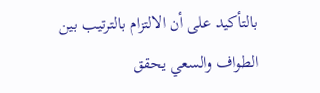بالتأكيد على أن الالتزام بالترتيب بين الطواف والسعي يحقق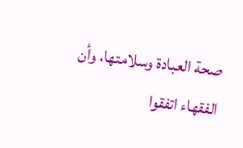صحة العبادة وسلامتها، وأن الفقهاء اتفقوا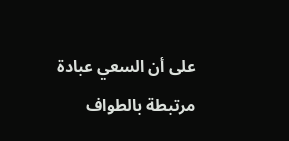على أن السعي عبادة مرتبطة بالطواف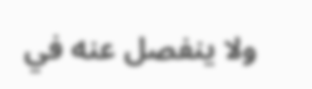ولا ينفصل عنه في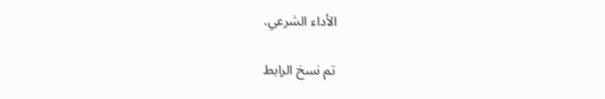الأداء الشرعي.

تم نسخ الرابط